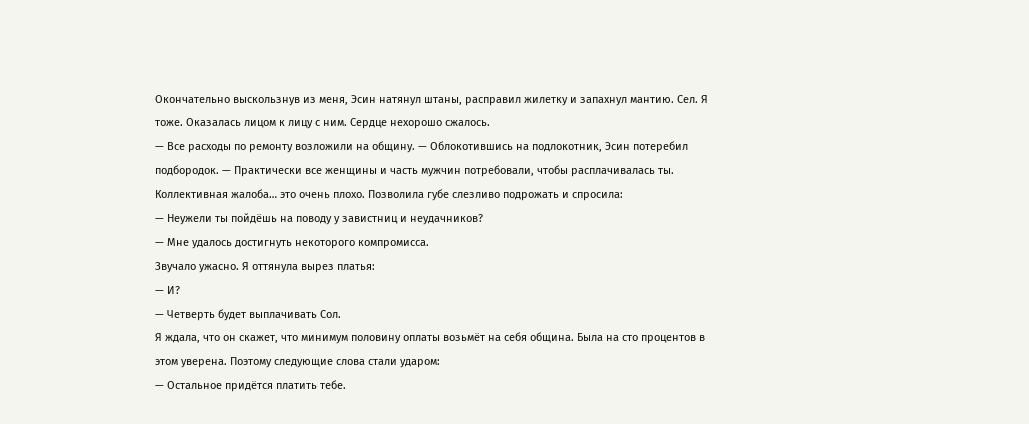Окончательно выскользнув из меня, Эсин натянул штаны, расправил жилетку и запахнул мантию. Сел. Я тоже. Оказалась лицом к лицу с ним. Сердце нехорошо сжалось.
— Все расходы по ремонту возложили на общину. — Облокотившись на подлокотник, Эсин потеребил подбородок. — Практически все женщины и часть мужчин потребовали, чтобы расплачивалась ты.
Коллективная жалоба… это очень плохо. Позволила губе слезливо подрожать и спросила:
— Неужели ты пойдёшь на поводу у завистниц и неудачников?
— Мне удалось достигнуть некоторого компромисса.
Звучало ужасно. Я оттянула вырез платья:
— И?
— Четверть будет выплачивать Сол.
Я ждала, что он скажет, что минимум половину оплаты возьмёт на себя община. Была на сто процентов в этом уверена. Поэтому следующие слова стали ударом:
— Остальное придётся платить тебе.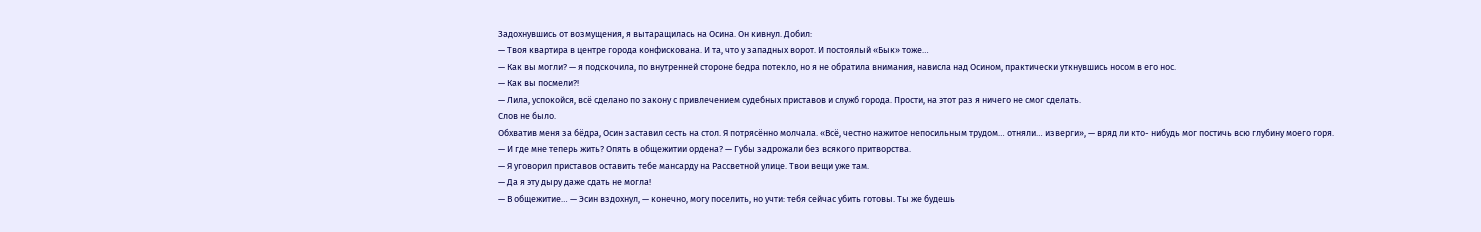Задохнувшись от возмущения, я вытаращилась на Осина. Он кивнул. Добил:
— Твоя квартира в центре города конфискована. И та, что у западных ворот. И постоялый «Бык» тоже…
— Как вы могли? — я подскочила, по внутренней стороне бедра потекло, но я не обратила внимания, нависла над Осином, практически уткнувшись носом в его нос.
— Как вы посмели?!
— Лила, успокойся, всё сделано по закону с привлечением судебных приставов и служб города. Прости, на этот раз я ничего не смог сделать.
Слов не было.
Обхватив меня за бёдра, Осин заставил сесть на стол. Я потрясённо молчала. «Всё, честно нажитое непосильным трудом… отняли… изверги», — вряд ли кто- нибудь мог постичь всю глубину моего горя.
— И где мне теперь жить? Опять в общежитии ордена? — Губы задрожали без всякого притворства.
— Я уговорил приставов оставить тебе мансарду на Рассветной улице. Твои вещи уже там.
— Да я эту дыру даже сдать не могла!
— В общежитие… — Эсин вздохнул, — конечно, могу поселить, но учти: тебя сейчас убить готовы. Ты же будешь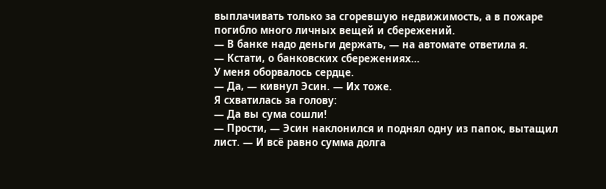выплачивать только за сгоревшую недвижимость, а в пожаре погибло много личных вещей и сбережений.
— В банке надо деньги держать, — на автомате ответила я.
— Кстати, о банковских сбережениях…
У меня оборвалось сердце.
— Да, — кивнул Эсин. — Их тоже.
Я схватилась за голову:
— Да вы сума сошли!
— Прости, — Эсин наклонился и поднял одну из папок, вытащил лист. — И всё равно сумма долга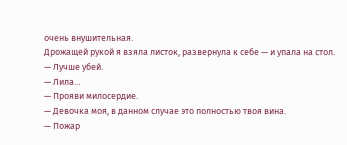очень внушительная.
Дрожащей рукой я взяла листок, развернула к себе — и упала на стол.
— Лучше убей.
— Лила…
— Прояви милосердие.
— Девочка моя, в данном случае это полностью твоя вина.
— Пожар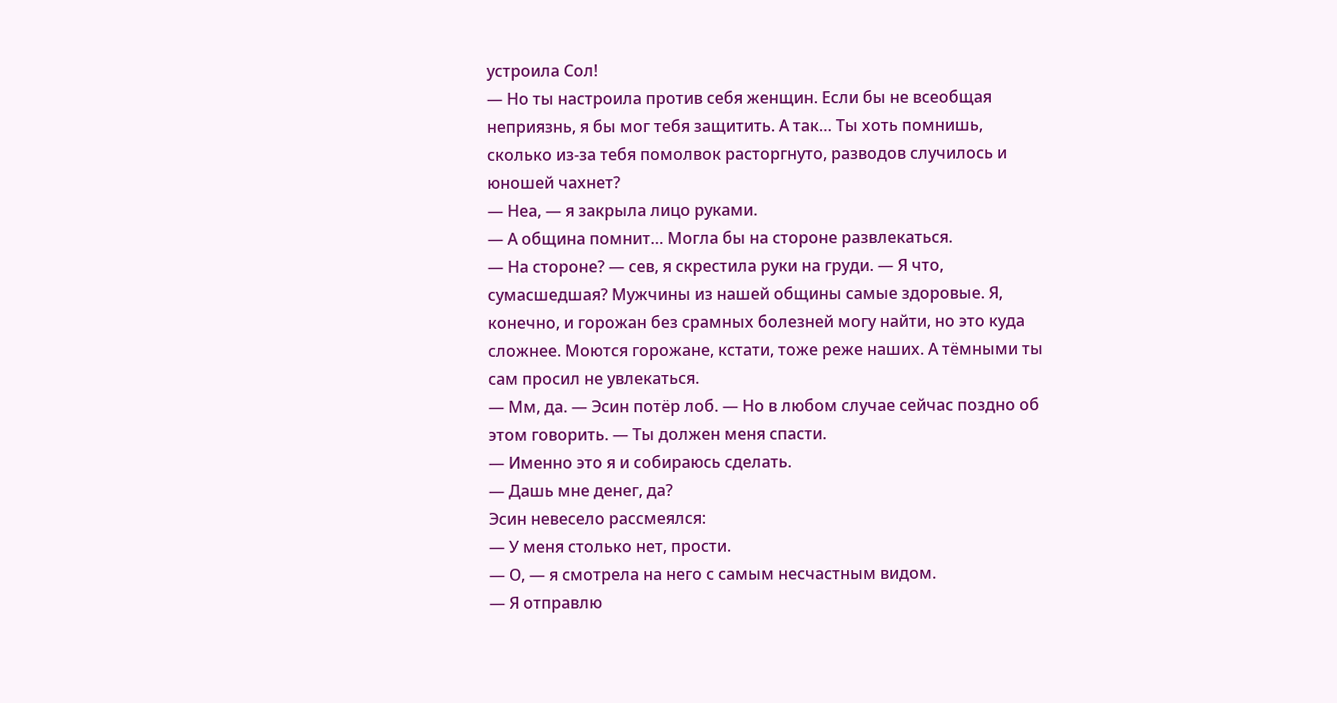устроила Сол!
— Но ты настроила против себя женщин. Если бы не всеобщая неприязнь, я бы мог тебя защитить. А так… Ты хоть помнишь, сколько из-за тебя помолвок расторгнуто, разводов случилось и юношей чахнет?
— Неа, — я закрыла лицо руками.
— А община помнит… Могла бы на стороне развлекаться.
— На стороне? — сев, я скрестила руки на груди. — Я что, сумасшедшая? Мужчины из нашей общины самые здоровые. Я, конечно, и горожан без срамных болезней могу найти, но это куда сложнее. Моются горожане, кстати, тоже реже наших. А тёмными ты сам просил не увлекаться.
— Мм, да. — Эсин потёр лоб. — Но в любом случае сейчас поздно об этом говорить. — Ты должен меня спасти.
— Именно это я и собираюсь сделать.
— Дашь мне денег, да?
Эсин невесело рассмеялся:
— У меня столько нет, прости.
— О, — я смотрела на него с самым несчастным видом.
— Я отправлю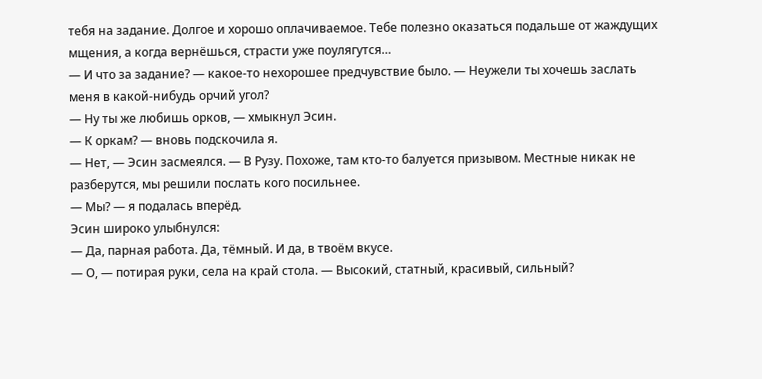тебя на задание. Долгое и хорошо оплачиваемое. Тебе полезно оказаться подальше от жаждущих мщения, а когда вернёшься, страсти уже поулягутся…
— И что за задание? — какое-то нехорошее предчувствие было. — Неужели ты хочешь заслать меня в какой-нибудь орчий угол?
— Ну ты же любишь орков, — хмыкнул Эсин.
— К оркам? — вновь подскочила я.
— Нет, — Эсин засмеялся. — В Рузу. Похоже, там кто-то балуется призывом. Местные никак не разберутся, мы решили послать кого посильнее.
— Мы? — я подалась вперёд.
Эсин широко улыбнулся:
— Да, парная работа. Да, тёмный. И да, в твоём вкусе.
— О, — потирая руки, села на край стола. — Высокий, статный, красивый, сильный?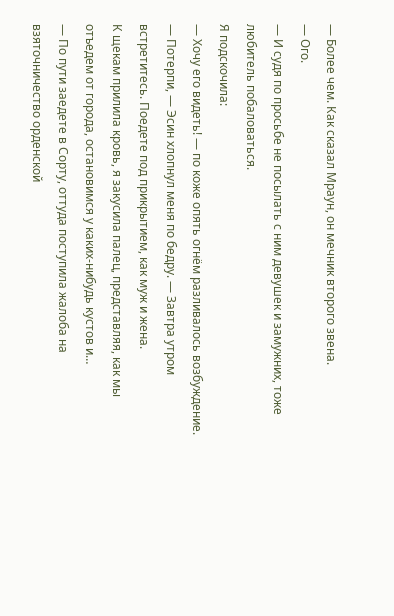— Более чем. Как сказал Мраун, он мечник второго звена.
— Ого.
— И судя по просьбе не посылать с ним девушек и замужних, тоже любитель побаловаться.
Я подскочила:
— Хочу его видеть! — по коже опять огнём разливалось возбуждение.
— Потерпи, — Эсин хлопнул меня по бедру. — Завтра утром встретитесь. Поедете под прикрытием, как муж и жена.
К щекам прилила кровь, я закусила палец, представляя, как мы отъедем от города, остановимся у каких-нибудь кустов и…
— По пути заедете в Сорту, оттуда поступила жалоба на взяточничество орденской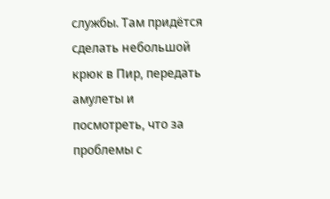службы. Там придётся сделать небольшой крюк в Пир, передать амулеты и посмотреть, что за проблемы с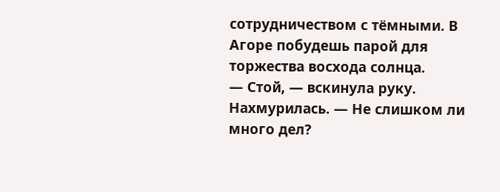сотрудничеством с тёмными. В Агоре побудешь парой для торжества восхода солнца.
— Стой, — вскинула руку. Нахмурилась. — Не слишком ли много дел?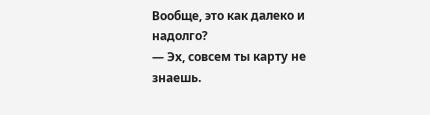Вообще, это как далеко и надолго?
— Эх, совсем ты карту не знаешь.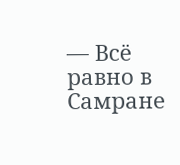— Всё равно в Самране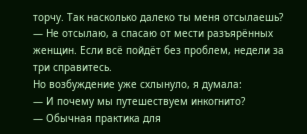торчу. Так насколько далеко ты меня отсылаешь?
— Не отсылаю, а спасаю от мести разъярённых женщин. Если всё пойдёт без проблем, недели за три справитесь.
Но возбуждение уже схлынуло, я думала:
— И почему мы путешествуем инкогнито?
— Обычная практика для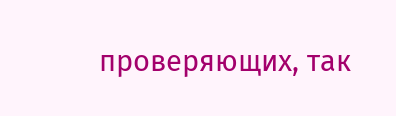проверяющих, так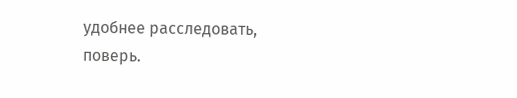удобнее расследовать, поверь.